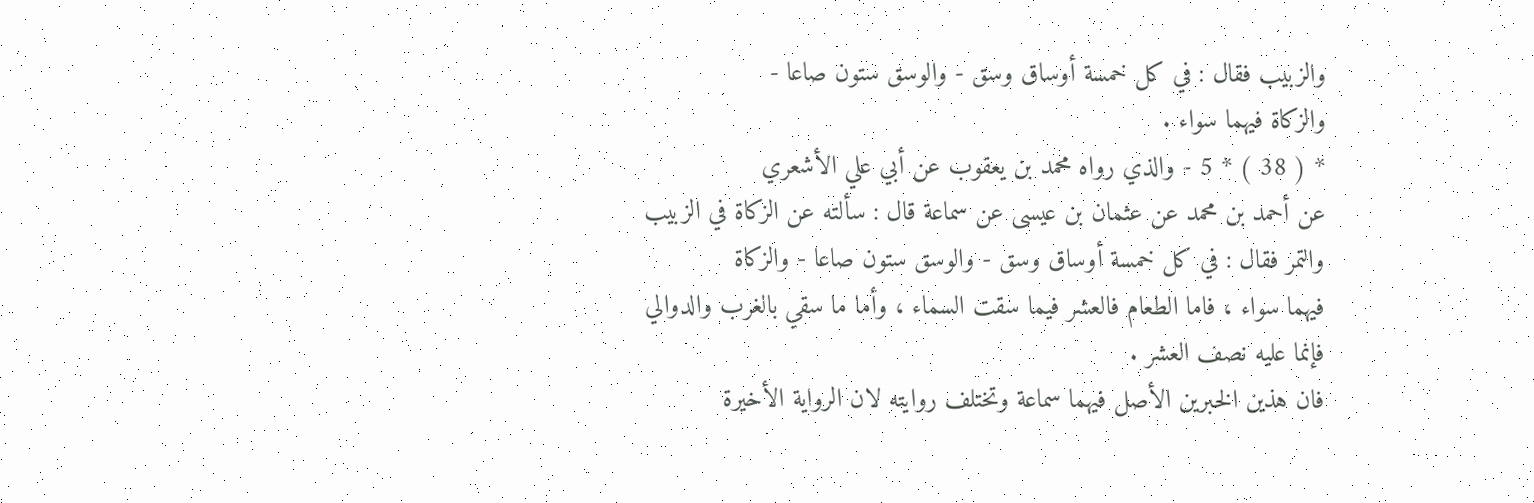والزبيب فقال : في كل خمسة أوساق وسق - والوسق ستون صاعا -
والزكاة فيهما سواء .
* ( 38 ) * 5 - والذي رواه محمد بن يعقوب عن أبي علي الأشعري
عن أحمد بن محمد عن عثمان بن عيسى عن سماعة قال : سألته عن الزكاة في الزبيب
والتمر فقال : في كل خمسة أوساق وسق - والوسق ستون صاعا - والزكاة
فيهما سواء ، فاما الطعام فالعشر فيما سقت السماء ، وأما ما سقي بالغرب والدوالي
فإنما عليه نصف العشر .
فان هذين الخبرين الأصل فيهما سماعة وتختلف روايته لان الرواية الأخيرة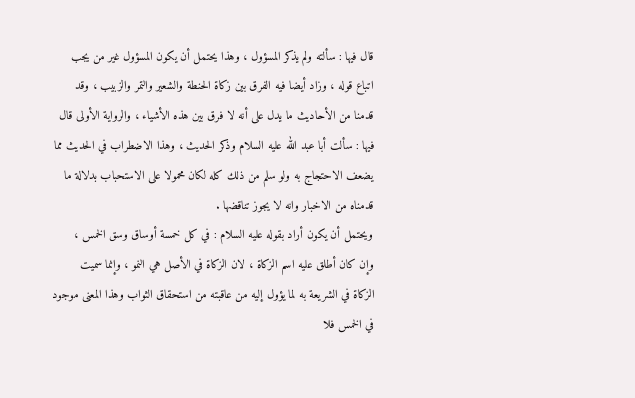قال فيها : سألته ولم يذكر المسؤول ، وهذا يحتمل أن يكون المسؤول غير من يجب
اتباع قوله ، وزاد أيضا فيه الفرق بين زكاة الحنطة والشعير والتمر والزبيب ، وقد
قدمنا من الأحاديث ما يدل على أنه لا فرق بين هذه الأشياء ، والرواية الأولى قال
فيها : سألت أبا عبد الله عليه السلام وذكر الحديث ، وهذا الاضطراب في الحديث مما
يضعف الاحتجاج به ولو سلم من ذلك كله لكان محمولا على الاستحباب بدلالة ما
قدمناه من الاخبار وانه لا يجوز تناقضها .
ويحتمل أن يكون أراد بقوله عليه السلام : في كل خمسة أوساق وسق الخمس ،
وإن كان أطلق عليه اسم الزكاة ، لان الزكاة في الأصل هي النمو ، وإنما سميت
الزكاة في الشريعة به لما يؤول إليه من عاقبته من استحقاق الثواب وهذا المعنى موجود
في الخمس فلا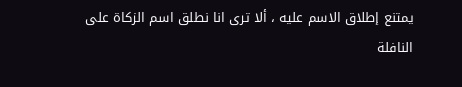يمتنع إطلاق الاسم عليه ، ألا ترى انا نطلق اسم الزكاة على النافلة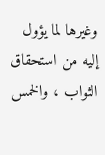وغيرها لما يؤول إليه من استحقاق الثواب ، والخمس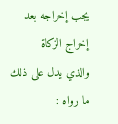يجب إخراجه بعد إخراج الزكاة
والذي يدل على ذلك ما رواه :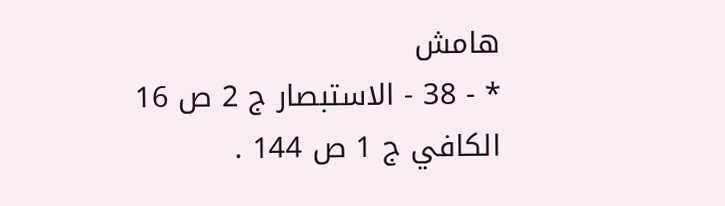هامش
* - 38 - الاستبصار ج 2 ص 16 الكافي ج 1 ص 144 .